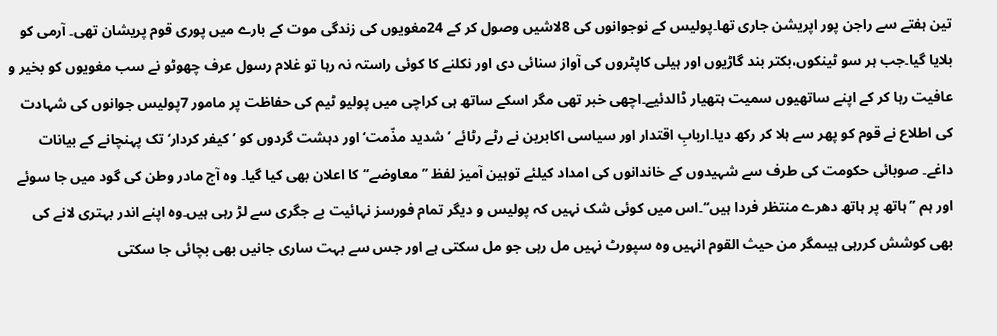تین ہفتے سے راجن پور اپریشن جاری تھا۔پولیس کے نوجوانوں کی 8لاشیں وصول کر کے 24مغویوں کی زندگی موت کے بارے میں پوری قوم پریشان تھی۔ آرمی کو بلایا گیا۔جب ہر سو ٹینکوں،بکتر بند گاڑیوں اور ہیلی کاپٹروں کی آواز سنائی دی اور نکلنے کا کوئی راستہ نہ رہا تو غلام رسول عرف چھوٹو نے سب مغویوں کو بخیر و عافیت رہا کر کے اپنے ساتھیوں سمیت ہتھیار ڈالدئیے۔اچھی خبر تھی مگر اسکے ساتھ ہی کراچی میں پولیو ٹیم کی حفاظت پر مامور 7پولیس جوانوں کی شہادت کی اطلاع نے قوم کو پھر سے ہلا کر رکھ دیا۔اربابِ اقتدار اور سیاسی اکابرین نے رٹے رٹائے ’ شدید مذّمت‘ اور دہشت گردوں کو ’کیفر کردار‘ تک پہنچانے کے بیانات داغے۔ صوبائی حکومت کی طرف سے شہیدوں کے خاندانوں کی امداد کیلئے توہین آمیز لفظ ’’معاوضے‘‘کا اعلان بھی کیا گیا۔ وہ آج مادر وطن کی گود میں جا سوئے اور ہم ’’ہاتھ پر ہاتھ دھرے منتظر فردا ہیں‘‘۔اس میں کوئی شک نہیں کہ پولیس و دیگر تمام فورسز نہائیت بے جگری سے لڑ رہی ہیں۔وہ اپنے اندر بہتری لانے کی بھی کوشش کررہی ہیںمگر من حیث القوم انہیں وہ سپورٹ نہیں مل رہی جو مل سکتی ہے اور جس سے بہت ساری جانیں بھی بچائی جا سکتی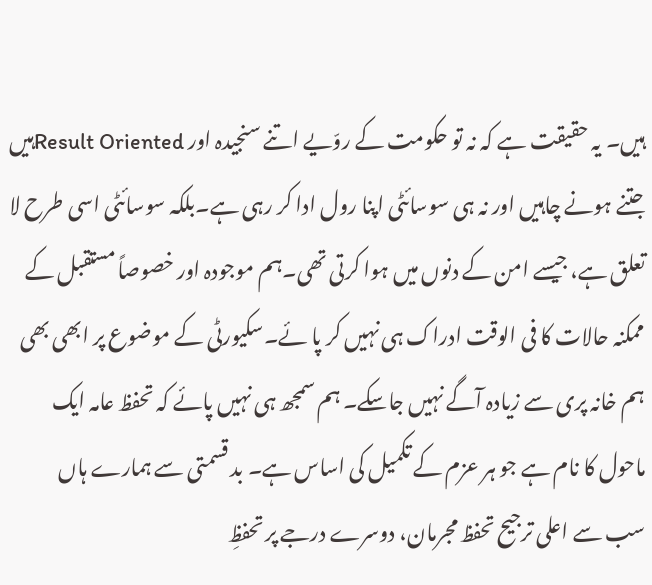ہیں۔ یہ حقیقت ہے کہ نہ تو حکومت کے روّیے اتنے سنجیدہ اور Result Orientedہیں جتنے ہونے چاہیں اور نہ ہی سوسائٹی اپنا رول ادا کر رہی ہے۔بلکہ سوسائٹی اسی طرح لا تعلق ہے، جیسے امن کے دنوں میں ہوا کرتی تھی۔ہم موجودہ اور خصوصاً مستقبل کے ممکنہ حالات کا فی الوقت ادراک ہی نہیں کر پا ئے۔سکیورٹی کے موضوع پر ابھی بھی ہم خانہ پری سے زیادہ آگے نہیں جاسکے۔ ہم سمجھ ہی نہیں پائے کہ تحفظ عامہ ایک ماحول کا نام ہے جو ہر عزم کے تکمیل کی اساس ہے۔ بد قسمتی سے ہمارے ہاں سب سے اعلی ترجیح تحفظ مجرمان، دوسرے درجے پر تحفظِ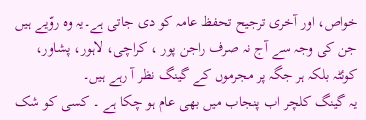خواص، اور آخری ترجیح تحفظ عامہ کو دی جاتی ہے۔یہ وہ روّیے ہیں جن کی وجہ سے آج نہ صرف راجن پور ، کراچی، لاہور، پشاور، کوئٹہ بلکہ ہر جگہ پر مجرموں کے گینگ نظر آ رہے ہیں۔
یہ گینگ کلچر اب پنجاب میں بھی عام ہو چکا ہے ۔ کسی کو شک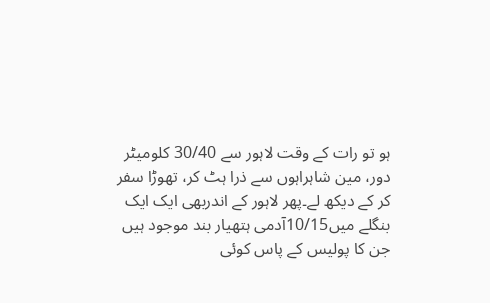ہو تو رات کے وقت لاہور سے 30/40 کلومیٹر دور، مین شاہراہوں سے ذرا ہٹ کر، تھوڑا سفر کر کے دیکھ لے۔پھر لاہور کے اندربھی ایک ایک بنگلے میں10/15آدمی ہتھیار بند موجود ہیں جن کا پولیس کے پاس کوئی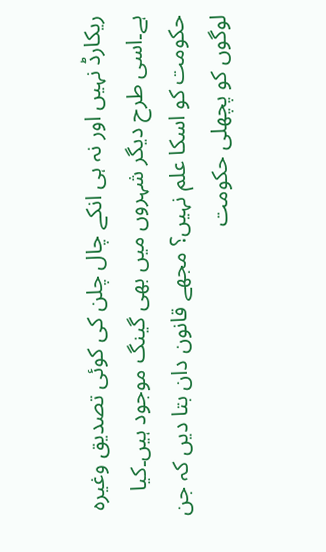ریکارڈ نہیں اور نہ ہی انکے چال چلن کی کوئی تصدیق وغیرہ ہے۔اسی طرح دیگر شہروں میں بھی گینگ موجود ہیں۔کیا حکومت کو اسکا علم نہیں؟ مجھے قانون دان بتا دیں کہ جن لوگوں کو پچھلی حکومت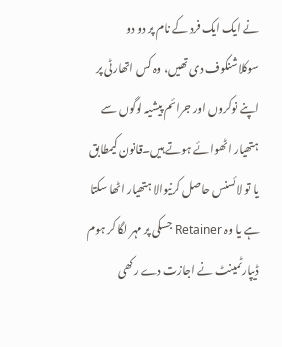نے ایک ایک فرد کے نام پر دو دو سوکلاشنکوف دی تھیں، وہ کس اتھارٹی پر اپنے نوکروں اور جرائم پیشیہ لوگوں سے ہتھیار اٹھوائے ہوتے ہیں۔قانون کیمطابق یا تو لائسنس حاصل کرنیوالا ہتھیار اٹھا سکتا ہے یا وہ Retainer جسکی پر مہر لگا کر ہوم ڈیپارٹمینٹ نے اجازت دے رکھی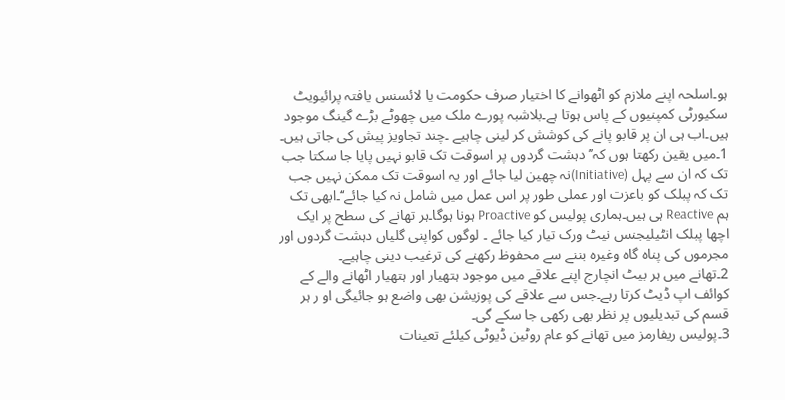ہو۔اسلحہ اپنے ملازم کو اٹھوانے کا اختیار صرف حکومت یا لائسنس یافتہ پرائیویٹ سکیورٹی کمپنیوں کے پاس ہوتا ہے۔بلاشبہ پورے ملک میں چھوٹے بڑے گینگ موجود ہیں۔اب ہی ان پر قابو پانے کی کوشش کر لینی چاہیے ۔چند تجاویز پیش کی جاتی ہیں۔
1۔میں یقین رکھتا ہوں کہ’’ دہشت گردوں پر اسوقت تک قابو نہیں پایا جا سکتا جب تک کہ ان سے پہل (Initiative)نہ چھین لیا جائے اور یہ اسوقت تک ممکن نہیں جب تک کہ پبلک کو باعزت اور عملی طور پر اس عمل میں شامل نہ کیا جائے‘‘۔ابھی تک ہم Reactive ہی ہیں۔ہماری پولیس کو Proactive ہونا ہوگا۔ہر تھانے کی سطح پر ایک اچھا پبلک انٹیلیجنس نیٹ ورک تیار کیا جائے ۔ لوگوں کواپنی گلیاں دہشت گردوں اور مجرموں کی پناہ گاہ وغیرہ بننے سے محفوظ رکھنے کی ترغیب دینی چاہیے۔
2۔تھانے میں ہر بیٹ انچارج اپنے علاقے میں موجود ہتھیار اور ہتھیار اٹھانے والے کے کوائف اپ ڈیٹ کرتا رہے۔جس سے علاقے کی پوزیشن بھی واضع ہو جائیگی او ر ہر قسم کی تبدیلیوں پر نظر بھی رکھی جا سکے گی۔
3۔پولیس ریفارمز میں تھانے کو عام روٹین ڈیوٹی کیلئے تعینات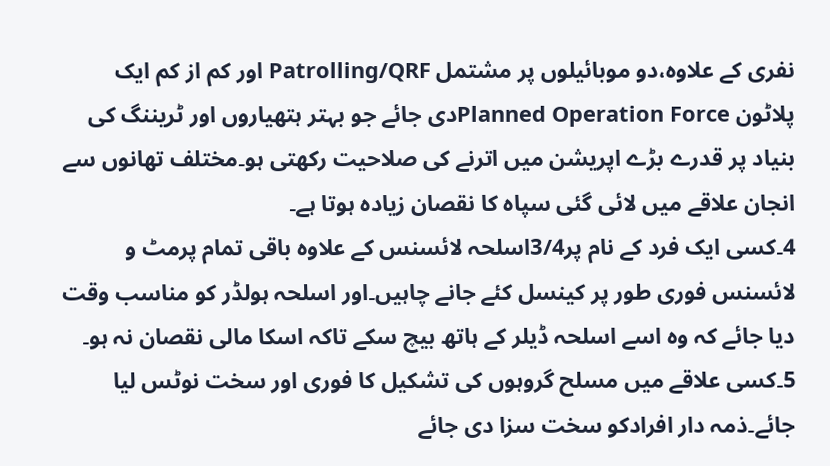نفری کے علاوہ،دو موبائیلوں پر مشتمل Patrolling/QRF اور کم از کم ایک پلاٹون Planned Operation Forceدی جائے جو بہتر ہتھیاروں اور ٹریننگ کی بنیاد پر قدرے بڑے اپریشن میں اترنے کی صلاحیت رکھتی ہو۔مختلف تھانوں سے انجان علاقے میں لائی گئی سپاہ کا نقصان زیادہ ہوتا ہے۔
4۔کسی ایک فرد کے نام پر3/4اسلحہ لائسنس کے علاوہ باقی تمام پرمٹ و لائسنس فوری طور پر کینسل کئے جانے چاہیں۔اور اسلحہ ہولڈر کو مناسب وقت دیا جائے کہ وہ اسے اسلحہ ڈیلر کے ہاتھ بیچ سکے تاکہ اسکا مالی نقصان نہ ہو۔
5۔کسی علاقے میں مسلح گروہوں کی تشکیل کا فوری اور سخت نوٹس لیا جائے۔ذمہ دار افرادکو سخت سزا دی جائے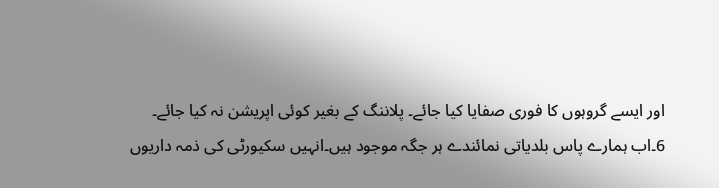اور ایسے گروہوں کا فوری صفایا کیا جائے۔ پلاننگ کے بغیر کوئی اپریشن نہ کیا جائے۔
6۔اب ہمارے پاس بلدیاتی نمائندے ہر جگہ موجود ہیں۔انہیں سکیورٹی کی ذمہ داریوں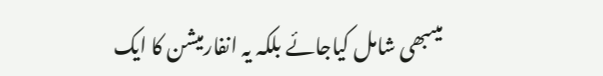میںبھی شامل کیاجائے بلکہ یہ انفارمیشن کا ایک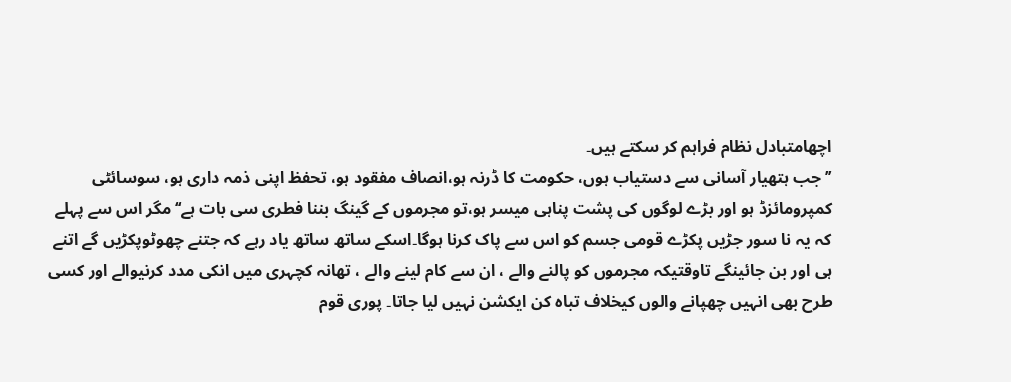اچھامتبادل نظام فراہم کر سکتے ہیں۔
’’جب ہتھیار آسانی سے دستیاب ہوں، حکومت کا ڈرنہ ہو،انصاف مفقود ہو، تحفظ اپنی ذمہ داری ہو، سوسائٹی کمپرومائزڈ ہو اور بڑے لوگوں کی پشت پناہی میسر ہو،تو مجرموں کے گینگ بننا فطری سی بات ہے‘‘ مگر اس سے پہلے کہ یہ نا سور جڑیں پکڑے قومی جسم کو اس سے پاک کرنا ہوگا۔اسکے ساتھ ساتھ یاد رہے کہ جتنے چھوٹوپکڑیں گے اتنے ہی اور بن جائینگے تاوقتیکہ مجرموں کو پالنے والے ، ان سے کام لینے والے ، تھانہ کچہری میں انکی مدد کرنیوالے اور کسی طرح بھی انہیں چھپانے والوں کیخلاف تباہ کن ایکشن نہیں لیا جاتا۔ پوری قوم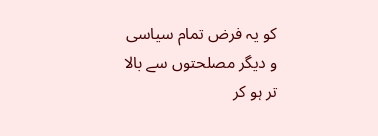کو یہ فرض تمام سیاسی و دیگر مصلحتوں سے بالا تر ہو کر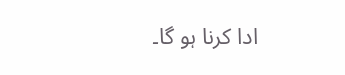ادا کرنا ہو گا۔